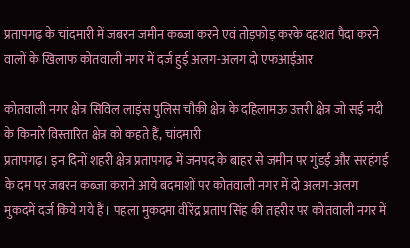प्रतापगढ़ के चांदमारी में जबरन जमीन कब्जा करने एवं तोड़फोड़ करके दहशत पैदा करने वालों के खिलाफ कोतवाली नगर में दर्ज हुई अलग-अलग दो एफआईआर

कोतवाली नगर क्षेत्र सिविल लाइंस पुलिस चौकी क्षेत्र के दहिलामऊ उत्तरी क्षेत्र जो सई नदी के किनारे विस्तारित क्षेत्र को कहते हैं, चांदमारी
प्रतापगढ़। इन दिनों शहरी क्षेत्र प्रतापगढ़ में जनपद के बाहर से जमीन पर गुंडई और सरहंगई के दम पर जबरन कब्जा कराने आये बदमाशों पर कोतवाली नगर में दो अलग-अलग मुकदमें दर्ज किये गये हैं। पहला मुकदमा वीरेंद्र प्रताप सिंह की तहरीर पर कोतवाली नगर में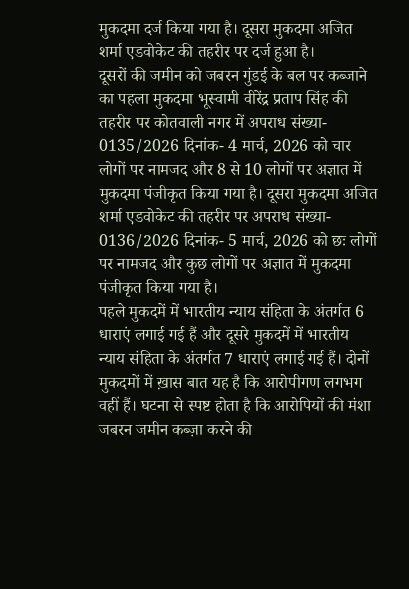मुकदमा दर्ज किया गया है। दूसरा मुकदमा अजित शर्मा एडवोकेट की तहरीर पर दर्ज हुआ है।
दूसरों की जमीन को जबरन गुंडई के बल पर कब्जाने का पहला मुकदमा भूस्वामी वीरेंद्र प्रताप सिंह की तहरीर पर कोतवाली नगर में अपराध संख्या- 0135/2026 दिनांक- 4 मार्च, 2026 को चार लोगों पर नामजद और 8 से 10 लोगों पर अज्ञात में मुकदमा पंजीकृत किया गया है। दूसरा मुकदमा अजित शर्मा एडवोकेट की तहरीर पर अपराध संख्या- 0136/2026 दिनांक- 5 मार्च, 2026 को छः लोगों पर नामजद और कुछ लोगों पर अज्ञात में मुकदमा पंजीकृत किया गया है।
पहले मुकदमें में भारतीय न्याय संहिता के अंतर्गत 6 धाराएं लगाई गई हैं और दूसरे मुकदमें में भारतीय न्याय संहिता के अंतर्गत 7 धाराएं लगाई गई हैं। दोनों मुकदमों में ख़ास बात यह है कि आरोपीगण लगभग वहीं हैं। घटना से स्पष्ट होता है कि आरोपियों की मंशा जबरन जमीन कब्ज़ा करने की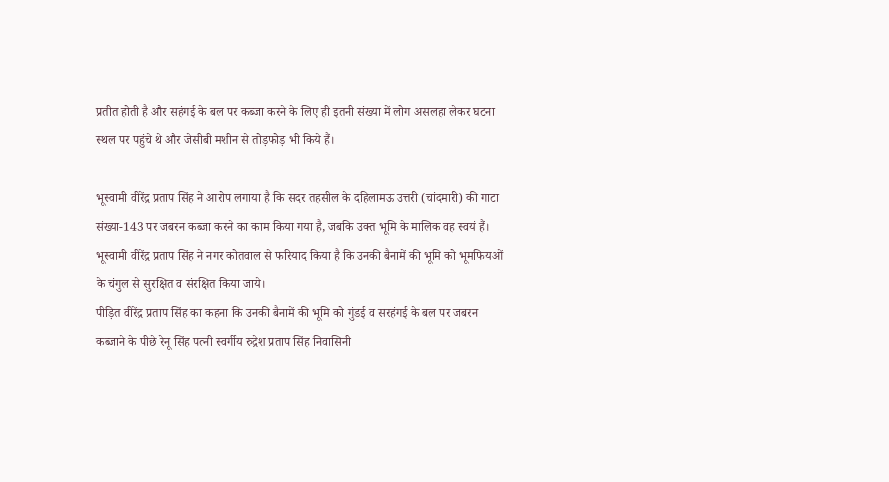प्रतीत होती है और सहंगई के बल पर कब्जा करने के लिए ही इतनी संख्या में लोग असलहा लेकर घटना स्थल पर पहुंचे थे और जेसीबी मशीन से तोड़फोड़ भी किये हैं।

भूस्वामी वीरेंद्र प्रताप सिंह ने आरोप लगाया है कि सदर तहसील के दहिलामऊ उत्तरी (चांदमारी) की गाटा संख्या-143 पर जबरन कब्जा करने का काम किया गया है, जबकि उक्त भूमि के मालिक वह स्वयं हैं। भूस्वामी वीरेंद्र प्रताप सिंह ने नगर कोतवाल से फरियाद किया है कि उनकी बैनामें की भूमि को भूमफियओं के चंगुल से सुरक्षित व संरक्षित किया जाये।
पीड़ित वीरेंद्र प्रताप सिंह का कहना कि उनकी बैनामें की भूमि को गुंडई व सरहंगई के बल पर जबरन कब्जाने के पीछे रेनू सिंह पत्नी स्वर्गीय रुद्रेश प्रताप सिंह निवासिनी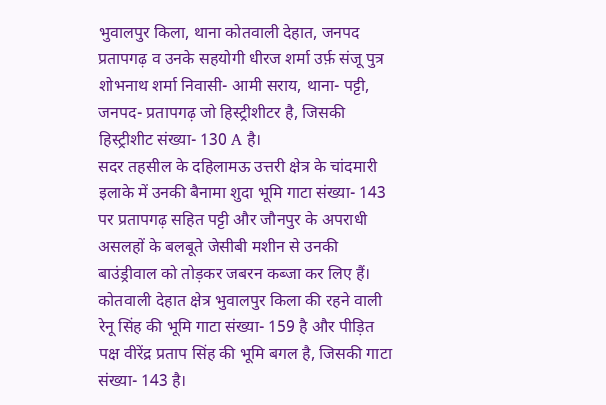भुवालपुर किला, थाना कोतवाली देहात, जनपद प्रतापगढ़ व उनके सहयोगी धीरज शर्मा उर्फ़ संजू पुत्र शोभनाथ शर्मा निवासी- आमी सराय, थाना- पट्टी, जनपद- प्रतापगढ़ जो हिस्ट्रीशीटर है, जिसकी हिस्ट्रीशीट संख्या- 130 A है।
सदर तहसील के दहिलामऊ उत्तरी क्षेत्र के चांदमारी इलाके में उनकी बैनामा शुदा भूमि गाटा संख्या- 143 पर प्रतापगढ़ सहित पट्टी और जौनपुर के अपराधी असलहों के बलबूते जेसीबी मशीन से उनकी बाउंड्रीवाल को तोड़कर जबरन कब्जा कर लिए हैं। कोतवाली देहात क्षेत्र भुवालपुर किला की रहने वाली रेनू सिंह की भूमि गाटा संख्या- 159 है और पीड़ित पक्ष वीरेंद्र प्रताप सिंह की भूमि बगल है, जिसकी गाटा संख्या- 143 है।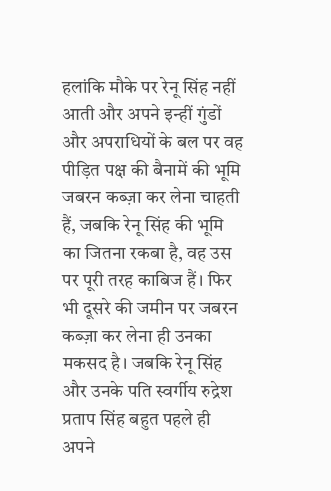हलांकि मौके पर रेनू सिंह नहीं आती और अपने इन्हीं गुंडों और अपराधियों के बल पर वह पीड़ित पक्ष की बैनामें की भूमि जबरन कब्ज़ा कर लेना चाहती हैं, जबकि रेनू सिंह की भूमि का जितना रकबा है, वह उस पर पूरी तरह काबिज हैं। फिर भी दूसरे की जमीन पर जबरन कब्ज़ा कर लेना ही उनका मकसद है। जबकि रेनू सिंह और उनके पति स्वर्गीय रुद्रेश प्रताप सिंह बहुत पहले ही अपने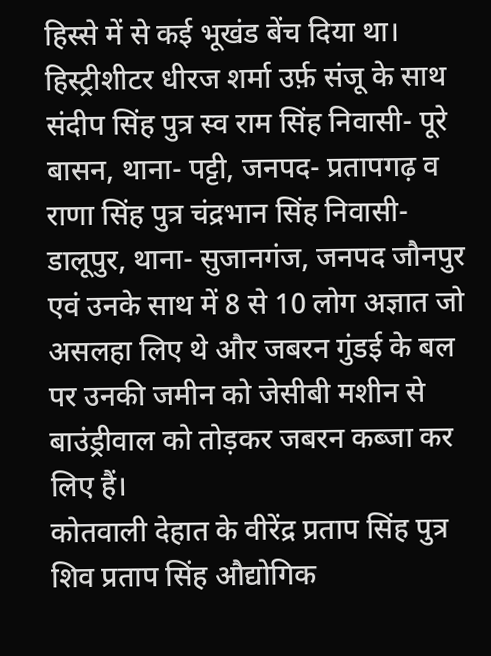हिस्से में से कई भूखंड बेंच दिया था।
हिस्ट्रीशीटर धीरज शर्मा उर्फ़ संजू के साथ संदीप सिंह पुत्र स्व राम सिंह निवासी- पूरे बासन, थाना- पट्टी, जनपद- प्रतापगढ़ व राणा सिंह पुत्र चंद्रभान सिंह निवासी- डालूपुर, थाना- सुजानगंज, जनपद जौनपुर एवं उनके साथ में 8 से 10 लोग अज्ञात जो असलहा लिए थे और जबरन गुंडई के बल पर उनकी जमीन को जेसीबी मशीन से बाउंड्रीवाल को तोड़कर जबरन कब्जा कर लिए हैं।
कोतवाली देहात के वीरेंद्र प्रताप सिंह पुत्र शिव प्रताप सिंह औद्योगिक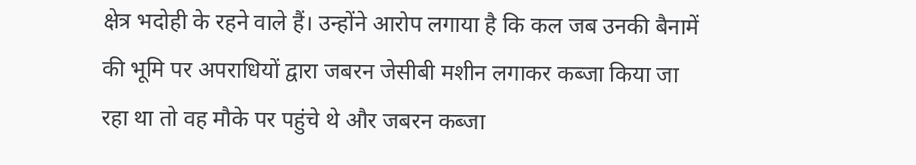क्षेत्र भदोही के रहने वाले हैं। उन्होंने आरोप लगाया है कि कल जब उनकी बैनामें की भूमि पर अपराधियों द्वारा जबरन जेसीबी मशीन लगाकर कब्जा किया जा रहा था तो वह मौके पर पहुंचे थे और जबरन कब्जा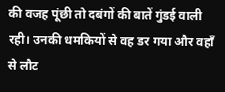की वजह पूंछी तो दबंगों की बातें गुंडई वाली रही। उनकी धमकियों से वह डर गया और वहाँ से लौट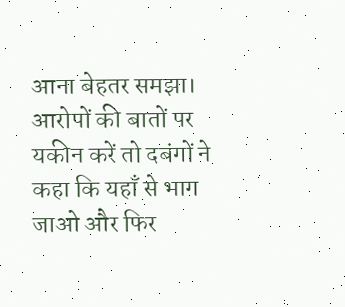आना बेहतर समझा।
आरोपों की बातों पर यकीन करें तो दबंगों ने कहा कि यहाँ से भाग जाओ और फिर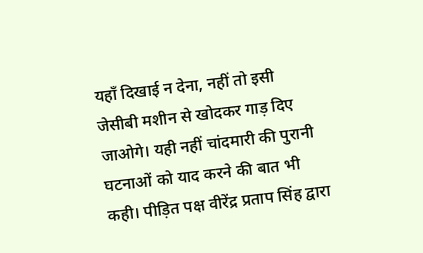यहाँ दिखाई न देना, नहीं तो इसी जेसीबी मशीन से खोदकर गाड़ दिए जाओगे। यही नहीं चांदमारी की पुरानी घटनाओं को याद करने की बात भी कही। पीड़ित पक्ष वीरेंद्र प्रताप सिंह द्वारा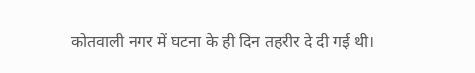कोतवाली नगर में घटना के ही दिन तहरीर दे दी गई थी।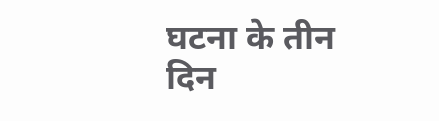घटना के तीन दिन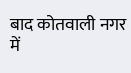बाद कोतवाली नगर में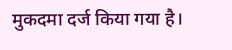मुकदमा दर्ज किया गया है।